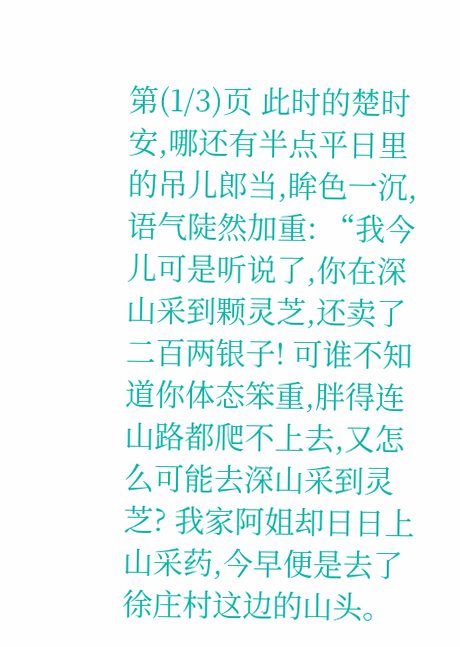第(1/3)页 此时的楚时安,哪还有半点平日里的吊儿郎当,眸色一沉,语气陡然加重: “我今儿可是听说了,你在深山采到颗灵芝,还卖了二百两银子! 可谁不知道你体态笨重,胖得连山路都爬不上去,又怎么可能去深山采到灵芝? 我家阿姐却日日上山采药,今早便是去了徐庄村这边的山头。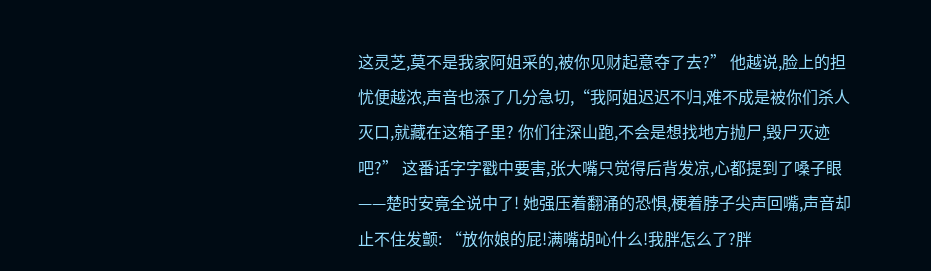这灵芝,莫不是我家阿姐采的,被你见财起意夺了去?” 他越说,脸上的担忧便越浓,声音也添了几分急切,“我阿姐迟迟不归,难不成是被你们杀人灭口,就藏在这箱子里? 你们往深山跑,不会是想找地方抛尸,毁尸灭迹吧?” 这番话字字戳中要害,张大嘴只觉得后背发凉,心都提到了嗓子眼——楚时安竟全说中了! 她强压着翻涌的恐惧,梗着脖子尖声回嘴,声音却止不住发颤: “放你娘的屁!满嘴胡吣什么!我胖怎么了?胖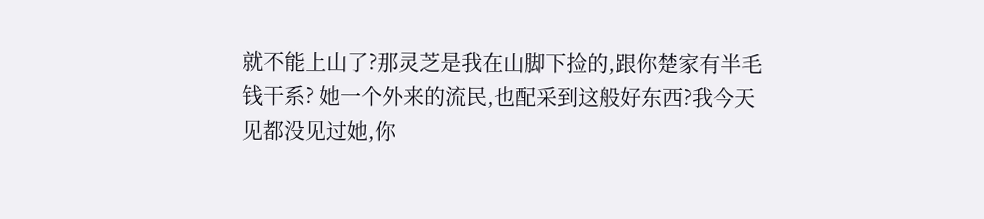就不能上山了?那灵芝是我在山脚下捡的,跟你楚家有半毛钱干系? 她一个外来的流民,也配采到这般好东西?我今天见都没见过她,你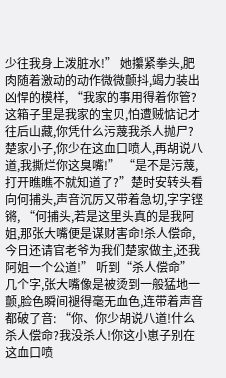少往我身上泼脏水!” 她攥紧拳头,肥肉随着激动的动作微微颤抖,竭力装出凶悍的模样, “我家的事用得着你管?这箱子里是我家的宝贝,怕遭贼惦记才往后山藏,你凭什么污蔑我杀人抛尸? 楚家小子,你少在这血口喷人,再胡说八道,我撕烂你这臭嘴!” “是不是污蔑,打开瞧瞧不就知道了?”楚时安转头看向何捕头,声音沉厉又带着急切,字字铿锵, “何捕头,若是这里头真的是我阿姐,那张大嘴便是谋财害命!杀人偿命,今日还请官老爷为我们楚家做主,还我阿姐一个公道!” 听到“杀人偿命”几个字,张大嘴像是被烫到一般猛地一颤,脸色瞬间褪得毫无血色,连带着声音都破了音: “你、你少胡说八道!什么杀人偿命?我没杀人!你这小崽子别在这血口喷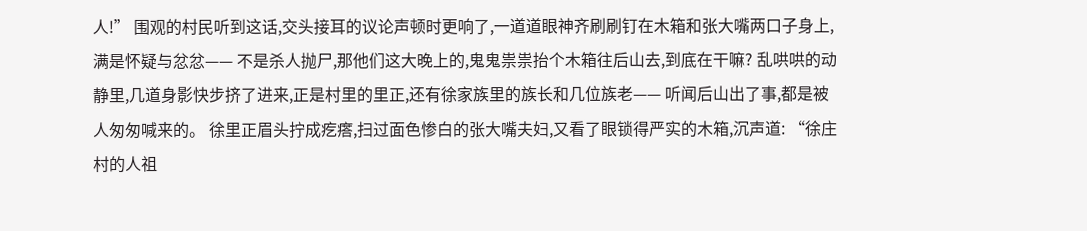人!” 围观的村民听到这话,交头接耳的议论声顿时更响了,一道道眼神齐刷刷钉在木箱和张大嘴两口子身上,满是怀疑与忿忿—— 不是杀人抛尸,那他们这大晚上的,鬼鬼祟祟抬个木箱往后山去,到底在干嘛? 乱哄哄的动静里,几道身影快步挤了进来,正是村里的里正,还有徐家族里的族长和几位族老—— 听闻后山出了事,都是被人匆匆喊来的。 徐里正眉头拧成疙瘩,扫过面色惨白的张大嘴夫妇,又看了眼锁得严实的木箱,沉声道: “徐庄村的人祖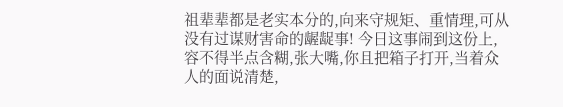祖辈辈都是老实本分的,向来守规矩、重情理,可从没有过谋财害命的龌龊事! 今日这事闹到这份上,容不得半点含糊,张大嘴,你且把箱子打开,当着众人的面说清楚,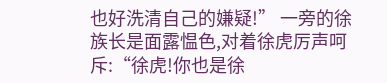也好洗清自己的嫌疑!” 一旁的徐族长是面露愠色,对着徐虎厉声呵斥:“徐虎!你也是徐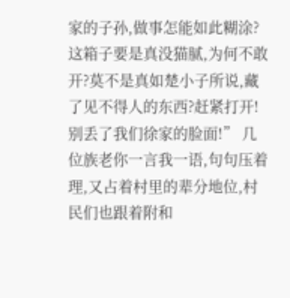家的子孙,做事怎能如此糊涂? 这箱子要是真没猫腻,为何不敢开?莫不是真如楚小子所说,藏了见不得人的东西?赶紧打开!别丢了我们徐家的脸面!” 几位族老你一言我一语,句句压着理,又占着村里的辈分地位,村民们也跟着附和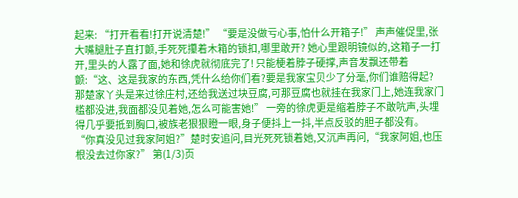起来: “打开看看!打开说清楚!” “要是没做亏心事,怕什么开箱子!” 声声催促里,张大嘴腿肚子直打颤,手死死攥着木箱的锁扣,哪里敢开? 她心里跟明镜似的,这箱子一打开,里头的人露了面,她和徐虎就彻底完了! 只能梗着脖子硬撑,声音发飘还带着颤:“这、这是我家的东西,凭什么给你们看?要是我家宝贝少了分毫,你们谁赔得起? 那楚家丫头是来过徐庄村,还给我送过块豆腐,可那豆腐也就挂在我家门上,她连我家门槛都没进,我面都没见着她,怎么可能害她!” 一旁的徐虎更是缩着脖子不敢吭声,头埋得几乎要抵到胸口,被族老狠狠瞪一眼,身子便抖上一抖,半点反驳的胆子都没有。 “你真没见过我家阿姐?”楚时安追问,目光死死锁着她,又沉声再问,“我家阿姐,也压根没去过你家?” 第(1/3)页